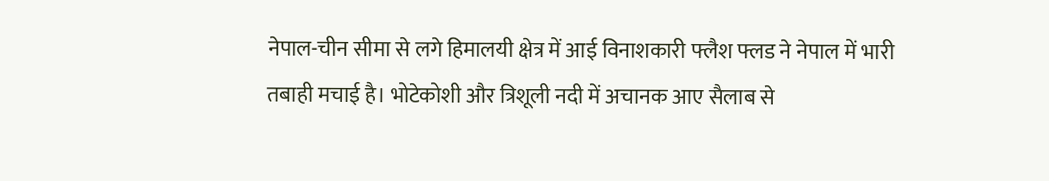नेपाल-चीन सीमा से लगे हिमालयी क्षेत्र में आई विनाशकारी फ्लैश फ्लड ने नेपाल में भारी तबाही मचाई है। भोटेकोशी और त्रिशूली नदी में अचानक आए सैलाब से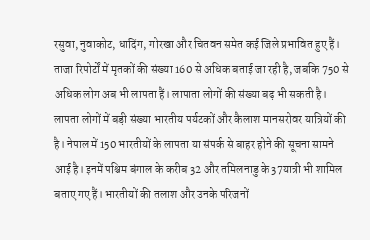रसुवा, नुवाकोट, धादिंग, गोरखा और चितवन समेत कई जिले प्रभावित हुए हैं। ताजा रिपोर्टों में मृतकों की संख्या 160 से अधिक बताई जा रही है, जबकि 750 से अधिक लोग अब भी लापता हैं। लापाता लोगों की संख्या बढ़ भी सकती है।
लापता लोगों में बड़ी संख्या भारतीय पर्यटकों और कैलाश मानसरोवर यात्रियों की है। नेपाल में 150 भारतीयों के लापता या संपर्क से बाहर होने की सूचना सामने आई है। इनमें पश्चिम बंगाल के करीब 32 और तमिलनाडु के 37यात्री भी शामिल बताए गए हैं। भारतीयों की तलाश और उनके परिजनों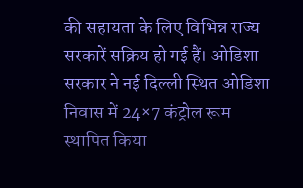की सहायता के लिए विभिन्न राज्य सरकारें सक्रिय हो गई हैं। ओडिशा सरकार ने नई दिल्ली स्थित ओडिशा निवास में 24×7 कंट्रोल रूम स्थापित किया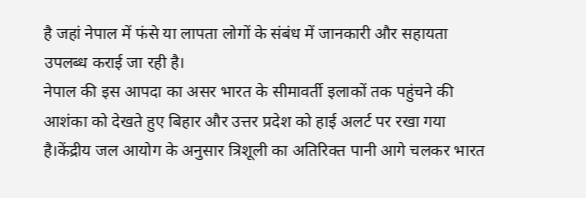है जहां नेपाल में फंसे या लापता लोगों के संबंध में जानकारी और सहायता उपलब्ध कराई जा रही है।
नेपाल की इस आपदा का असर भारत के सीमावर्ती इलाकों तक पहुंचने की आशंका को देखते हुए बिहार और उत्तर प्रदेश को हाई अलर्ट पर रखा गया है।केंद्रीय जल आयोग के अनुसार त्रिशूली का अतिरिक्त पानी आगे चलकर भारत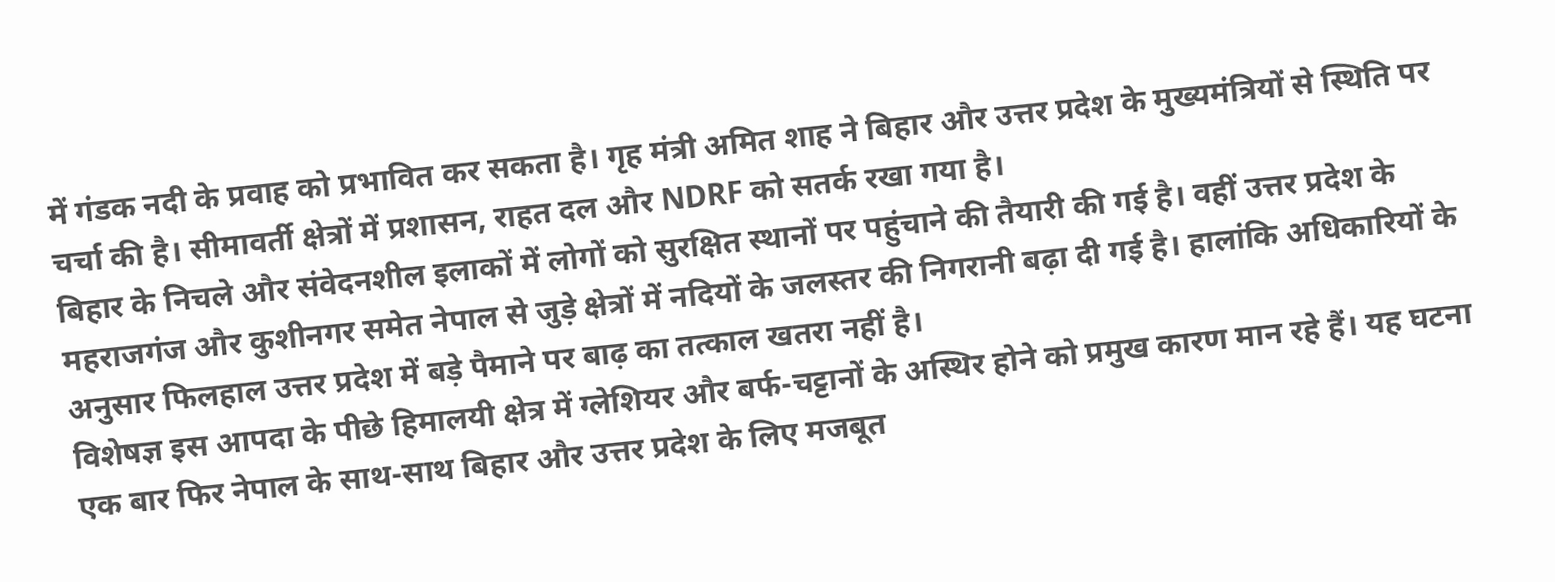में गंडक नदी के प्रवाह को प्रभावित कर सकता है। गृह मंत्री अमित शाह ने बिहार और उत्तर प्रदेश के मुख्यमंत्रियों से स्थिति पर चर्चा की है। सीमावर्ती क्षेत्रों में प्रशासन, राहत दल और NDRF को सतर्क रखा गया है।
बिहार के निचले और संवेदनशील इलाकों में लोगों को सुरक्षित स्थानों पर पहुंचाने की तैयारी की गई है। वहीं उत्तर प्रदेश के महराजगंज और कुशीनगर समेत नेपाल से जुड़े क्षेत्रों में नदियों के जलस्तर की निगरानी बढ़ा दी गई है। हालांकि अधिकारियों के अनुसार फिलहाल उत्तर प्रदेश में बड़े पैमाने पर बाढ़ का तत्काल खतरा नहीं है।
विशेषज्ञ इस आपदा के पीछे हिमालयी क्षेत्र में ग्लेशियर और बर्फ-चट्टानों के अस्थिर होने को प्रमुख कारण मान रहे हैं। यह घटना एक बार फिर नेपाल के साथ-साथ बिहार और उत्तर प्रदेश के लिए मजबूत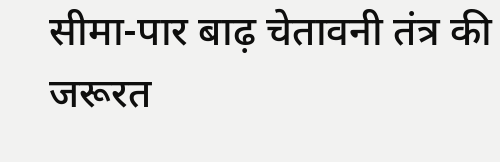सीमा-पार बाढ़ चेतावनी तंत्र की जरूरत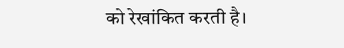को रेखांकित करती है।